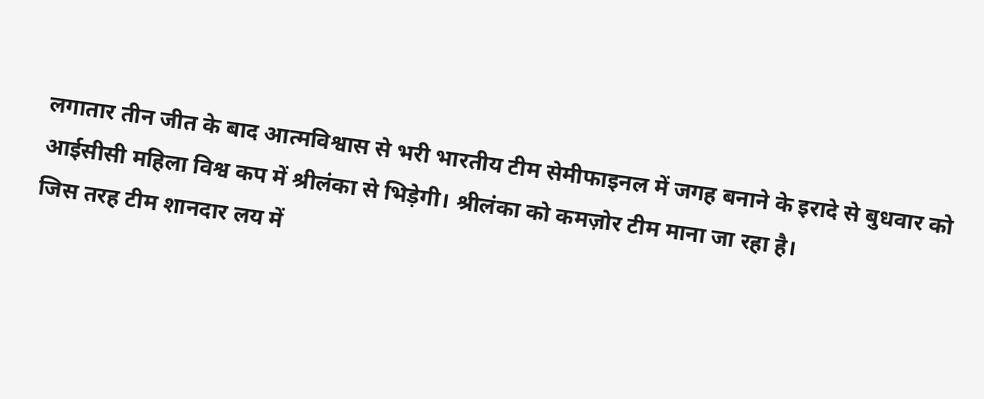लगातार तीन जीत के बाद आत्मविश्वास से भरी भारतीय टीम सेमीफाइनल में जगह बनाने के इरादे से बुधवार को आईसीसी महिला विश्व कप में श्रीलंका से भिड़ेगी। श्रीलंका को कमज़ोर टीम माना जा रहा है।
जिस तरह टीम शानदार लय में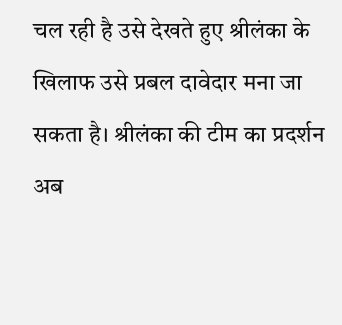चल रही है उसे देखते हुए श्रीलंका के खिलाफ उसे प्रबल दावेदार मना जा सकता है। श्रीलंका की टीम का प्रदर्शन अब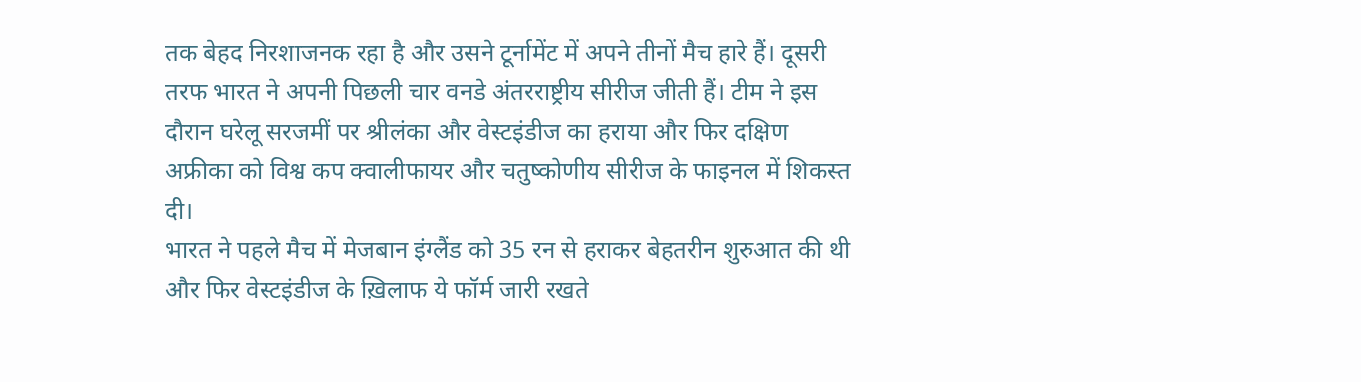तक बेहद निरशाजनक रहा है और उसने टूर्नामेंट में अपने तीनों मैच हारे हैं। दूसरी तरफ भारत ने अपनी पिछली चार वनडे अंतरराष्ट्रीय सीरीज जीती हैं। टीम ने इस दौरान घरेलू सरजमीं पर श्रीलंका और वेस्टइंडीज का हराया और फिर दक्षिण अफ्रीका को विश्व कप क्वालीफायर और चतुष्कोणीय सीरीज के फाइनल में शिकस्त दी।
भारत ने पहले मैच में मेजबान इंग्लैंड को 35 रन से हराकर बेहतरीन शुरुआत की थी और फिर वेस्टइंडीज के ख़िलाफ ये फॉर्म जारी रखते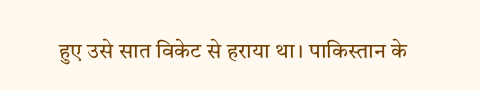हुए उसे सात विकेट से हराया था। पाकिस्तान के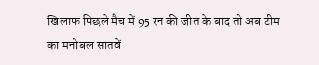खिलाफ पिछले मैच में 95 रन की जीत के बाद तो अब टीम का मनोबल सातवें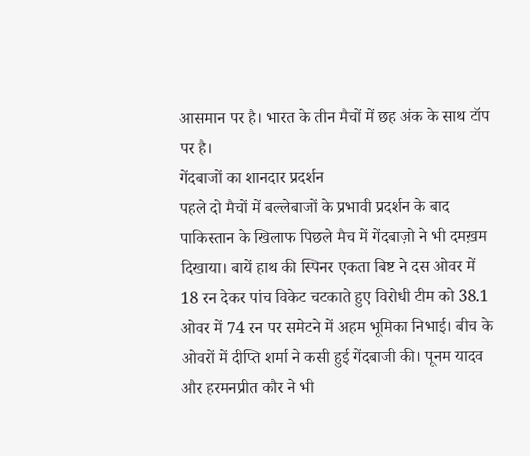आसमान पर है। भारत के तीन मैचों में छह अंक के साथ टॉप पर है।
गेंदबाजों का शानदार प्रदर्शन
पहले दो मैचों में बल्लेबाजों के प्रभावी प्रदर्शन के बाद पाकिस्तान के खिलाफ पिछले मैच में गेंदबाज़ो ने भी दमख़म दिखाया। बायें हाथ की स्पिनर एकता बिष्ट ने दस ओवर में 18 रन देकर पांच विकेट चटकाते हुए विरोधी टीम को 38.1 ओवर में 74 रन पर समेटने में अहम भूमिका निभाई। बीच के ओवरों में दीप्ति शर्मा ने कसी हुई गेंदबाजी की। पूनम यादव और हरमनप्रीत कौर ने भी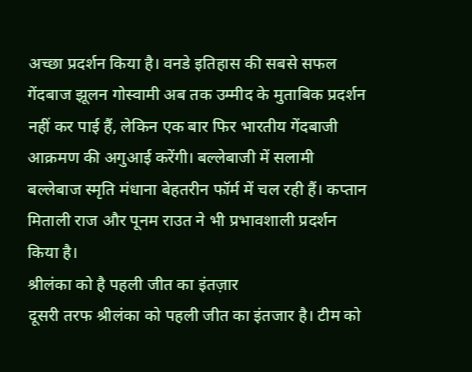अच्छा प्रदर्शन किया है। वनडे इतिहास की सबसे सफल गेंदबाज झूलन गोस्वामी अब तक उम्मीद के मुताबिक प्रदर्शन नहीं कर पाई हैं, लेकिन एक बार फिर भारतीय गेंदबाजी आक्रमण की अगुआई करेंगी। बल्लेबाजी में सलामी बल्लेबाज स्मृति मंधाना बेहतरीन फॉर्म में चल रही हैं। कप्तान मिताली राज और पूनम राउत ने भी प्रभावशाली प्रदर्शन किया है।
श्रीलंका को है पहली जीत का इंतज़ार
दूसरी तरफ श्रीलंका को पहली जीत का इंतजार है। टीम को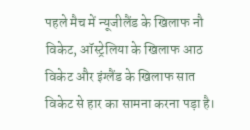पहले मैच में न्यूजीलैंड के खिलाफ नौ विकेट, ऑस्ट्रेलिया के खिलाफ आठ विकेट और इंग्लैंड के खिलाफ सात विकेट से हार का सामना करना पड़ा है।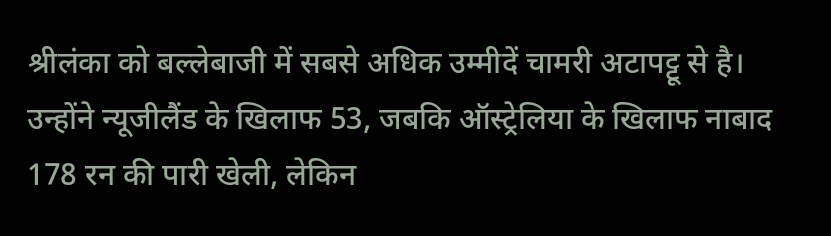श्रीलंका को बल्लेबाजी में सबसे अधिक उम्मीदें चामरी अटापट्टू से है। उन्होंने न्यूजीलैंड के खिलाफ 53, जबकि ऑस्ट्रेलिया के खिलाफ नाबाद 178 रन की पारी खेली, लेकिन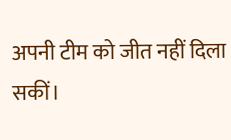अपनी टीम को जीत नहीं दिला सकीं।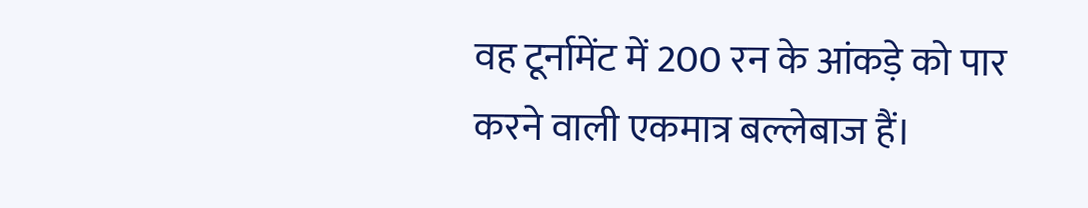वह टूर्नामेंट में 200 रन के आंकड़े को पार करने वाली एकमात्र बल्लेबाज हैं।